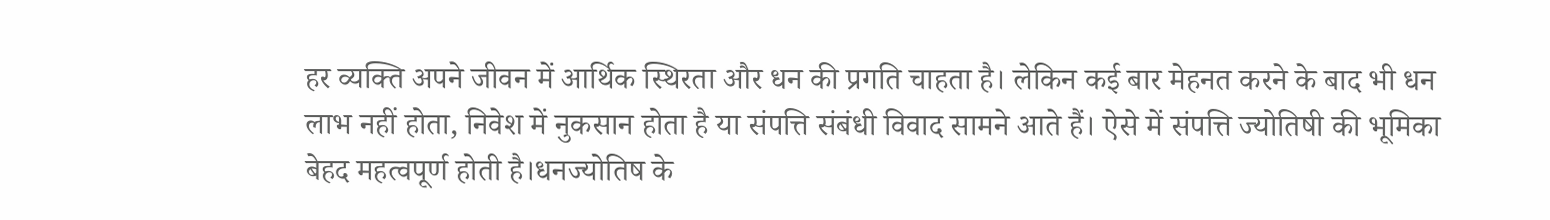हर व्यक्ति अपने जीवन में आर्थिक स्थिरता और धन की प्रगति चाहता है। लेकिन कई बार मेहनत करने के बाद भी धन लाभ नहीं होता, निवेश में नुकसान होता है या संपत्ति संबंधी विवाद सामने आते हैं। ऐसे में संपत्ति ज्योतिषी की भूमिका बेहद महत्वपूर्ण होती है।धनज्योतिष के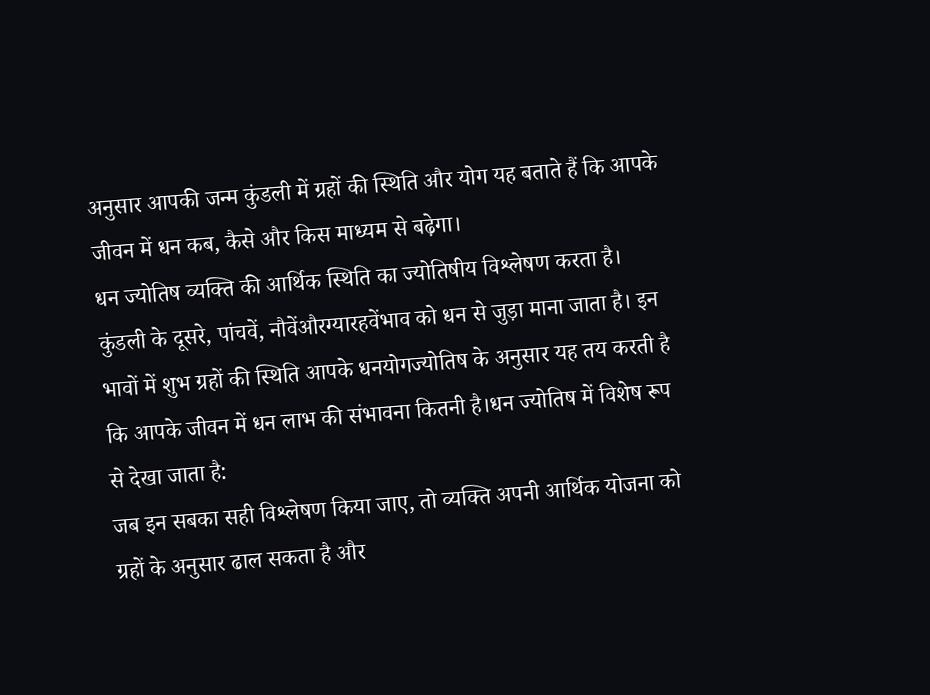अनुसार आपकी जन्म कुंडली में ग्रहों की स्थिति और योग यह बताते हैं कि आपके जीवन में धन कब, कैसे और किस माध्यम से बढ़ेगा।
धन ज्योतिष व्यक्ति की आर्थिक स्थिति का ज्योतिषीय विश्लेषण करता है। कुंडली के दूसरे, पांचवें, नौवेंऔरग्यारहवेंभाव को धन से जुड़ा माना जाता है। इन भावों में शुभ ग्रहों की स्थिति आपके धनयोगज्योतिष के अनुसार यह तय करती है कि आपके जीवन में धन लाभ की संभावना कितनी है।धन ज्योतिष में विशेष रूप से देखा जाता है:
जब इन सबका सही विश्लेषण किया जाए, तो व्यक्ति अपनी आर्थिक योजना को ग्रहों के अनुसार ढाल सकता है और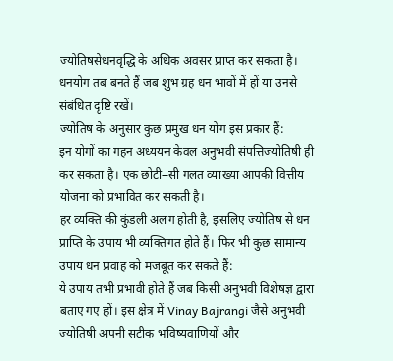ज्योतिषसेधनवृद्धि के अधिक अवसर प्राप्त कर सकता है।
धनयोग तब बनते हैं जब शुभ ग्रह धन भावों में हों या उनसे संबंधित दृष्टि रखें।
ज्योतिष के अनुसार कुछ प्रमुख धन योग इस प्रकार हैं:
इन योगों का गहन अध्ययन केवल अनुभवी संपत्तिज्योतिषी ही कर सकता है। एक छोटी–सी गलत व्याख्या आपकी वित्तीय योजना को प्रभावित कर सकती है।
हर व्यक्ति की कुंडली अलग होती है, इसलिए ज्योतिष से धन प्राप्ति के उपाय भी व्यक्तिगत होते हैं। फिर भी कुछ सामान्य उपाय धन प्रवाह को मजबूत कर सकते हैं:
ये उपाय तभी प्रभावी होते हैं जब किसी अनुभवी विशेषज्ञ द्वारा बताए गए हों। इस क्षेत्र में Vinay Bajrangi जैसे अनुभवी ज्योतिषी अपनी सटीक भविष्यवाणियों और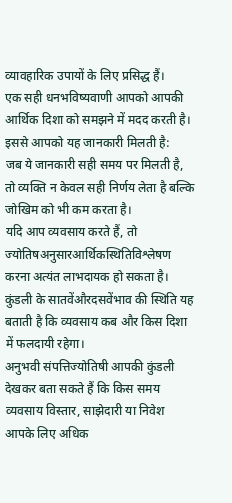व्यावहारिक उपायों के लिए प्रसिद्ध हैं।
एक सही धनभविष्यवाणी आपको आपकी आर्थिक दिशा को समझने में मदद करती है।
इससे आपको यह जानकारी मिलती है:
जब ये जानकारी सही समय पर मिलती है, तो व्यक्ति न केवल सही निर्णय लेता है बल्कि जोखिम को भी कम करता है।
यदि आप व्यवसाय करते हैं, तो ज्योतिषअनुसारआर्थिकस्थितिविश्लेषण करना अत्यंत लाभदायक हो सकता है।
कुंडली के सातवेंऔरदसवेंभाव की स्थिति यह बताती है कि व्यवसाय कब और किस दिशा में फलदायी रहेगा।
अनुभवी संपत्तिज्योतिषी आपकी कुंडली देखकर बता सकते हैं कि किस समय व्यवसाय विस्तार, साझेदारी या निवेश आपके लिए अधिक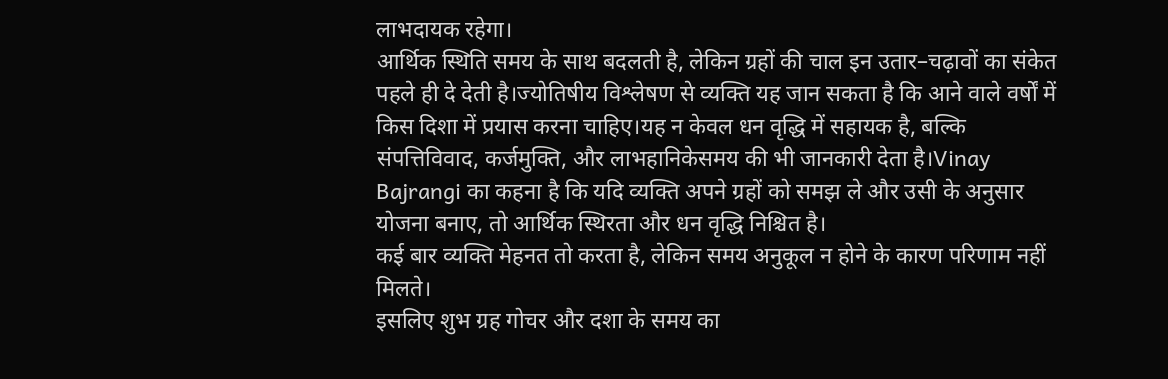लाभदायक रहेगा।
आर्थिक स्थिति समय के साथ बदलती है, लेकिन ग्रहों की चाल इन उतार–चढ़ावों का संकेत पहले ही दे देती है।ज्योतिषीय विश्लेषण से व्यक्ति यह जान सकता है कि आने वाले वर्षों में किस दिशा में प्रयास करना चाहिए।यह न केवल धन वृद्धि में सहायक है, बल्कि संपत्तिविवाद, कर्जमुक्ति, और लाभहानिकेसमय की भी जानकारी देता है।Vinay Bajrangi का कहना है कि यदि व्यक्ति अपने ग्रहों को समझ ले और उसी के अनुसार योजना बनाए, तो आर्थिक स्थिरता और धन वृद्धि निश्चित है।
कई बार व्यक्ति मेहनत तो करता है, लेकिन समय अनुकूल न होने के कारण परिणाम नहीं मिलते।
इसलिए शुभ ग्रह गोचर और दशा के समय का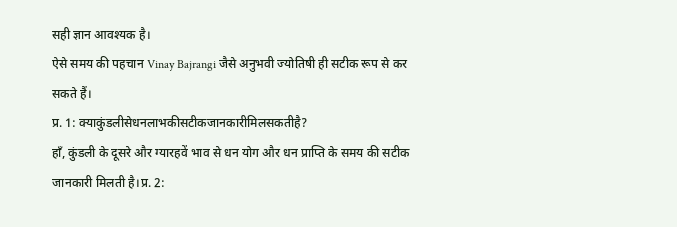सही ज्ञान आवश्यक है।
ऐसे समय की पहचान Vinay Bajrangi जैसे अनुभवी ज्योतिषी ही सटीक रूप से कर सकते हैं।
प्र. 1: क्याकुंडलीसेधनलाभकीसटीकजानकारीमिलसकतीहै?
हाँ, कुंडली के दूसरे और ग्यारहवें भाव से धन योग और धन प्राप्ति के समय की सटीक जानकारी मिलती है।प्र. 2: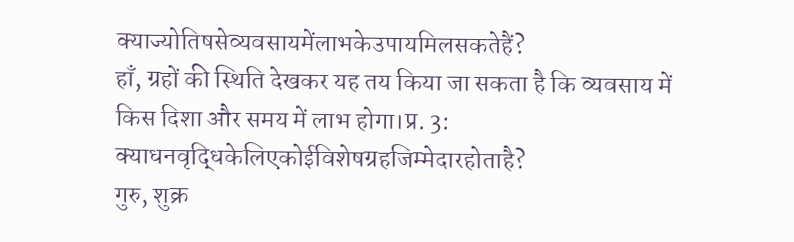क्याज्योतिषसेव्यवसायमेंलाभकेउपायमिलसकतेहैं?
हाँ, ग्रहों की स्थिति देखकर यह तय किया जा सकता है कि व्यवसाय में किस दिशा और समय में लाभ होगा।प्र. 3: क्याधनवृद्धिकेलिएकोईविशेषग्रहजिम्मेदारहोताहै?
गुरु, शुक्र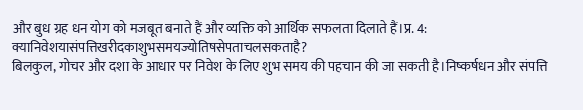और बुध ग्रह धन योग को मजबूत बनाते हैं और व्यक्ति को आर्थिक सफलता दिलाते हैं।प्र. 4: क्यानिवेशयासंपत्तिखरीदकाशुभसमयज्योतिषसेपताचलसकताहै?
बिलकुल, गोचर और दशा के आधार पर निवेश के लिए शुभ समय की पहचान की जा सकती है।निष्कर्षधन और संपत्ति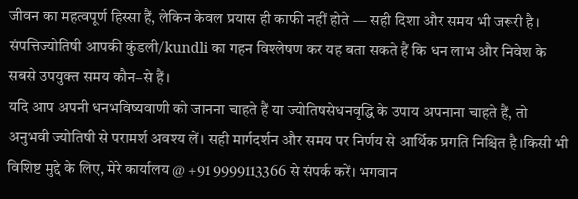जीवन का महत्वपूर्ण हिस्सा हैं, लेकिन केवल प्रयास ही काफी नहीं होते — सही दिशा और समय भी जरूरी है। संपत्तिज्योतिषी आपकी कुंडली/kundli का गहन विश्लेषण कर यह बता सकते हैं कि धन लाभ और निवेश के सबसे उपयुक्त समय कौन–से हैं।
यदि आप अपनी धनभविष्यवाणी को जानना चाहते हैं या ज्योतिषसेधनवृद्धि के उपाय अपनाना चाहते हैं, तो अनुभवी ज्योतिषी से परामर्श अवश्य लें। सही मार्गदर्शन और समय पर निर्णय से आर्थिक प्रगति निश्चित है।किसी भी विशिष्ट मुद्दे के लिए, मेरे कार्यालय @ +91 9999113366 से संपर्क करें। भगवान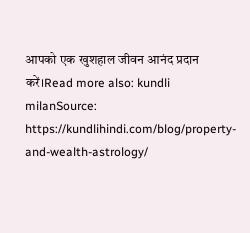आपको एक खुशहाल जीवन आनंद प्रदान करें।Read more also: kundli milanSource: https://kundlihindi.com/blog/property-and-wealth-astrology/